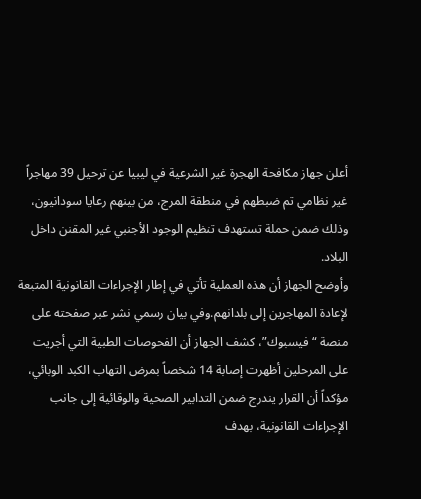أعلن جهاز مكافحة الهجرة غير الشرعية في ليبيا عن ترحيل 39 مهاجراً غير نظامي تم ضبطهم في منطقة المرج، من بينهم رعايا سودانيون، وذلك ضمن حملة تستهدف تنظيم الوجود الأجنبي غير المقنن داخل البلاد.
وأوضح الجهاز أن هذه العملية تأتي في إطار الإجراءات القانونية المتبعة لإعادة المهاجرين إلى بلدانهم.وفي بيان رسمي نشر عبر صفحته على منصة “فيسبوك”، كشف الجهاز أن الفحوصات الطبية التي أجريت على المرحلين أظهرت إصابة 14 شخصاً بمرض التهاب الكبد الوبائي، مؤكداً أن القرار يندرج ضمن التدابير الصحية والوقائية إلى جانب الإجراءات القانونية، بهدف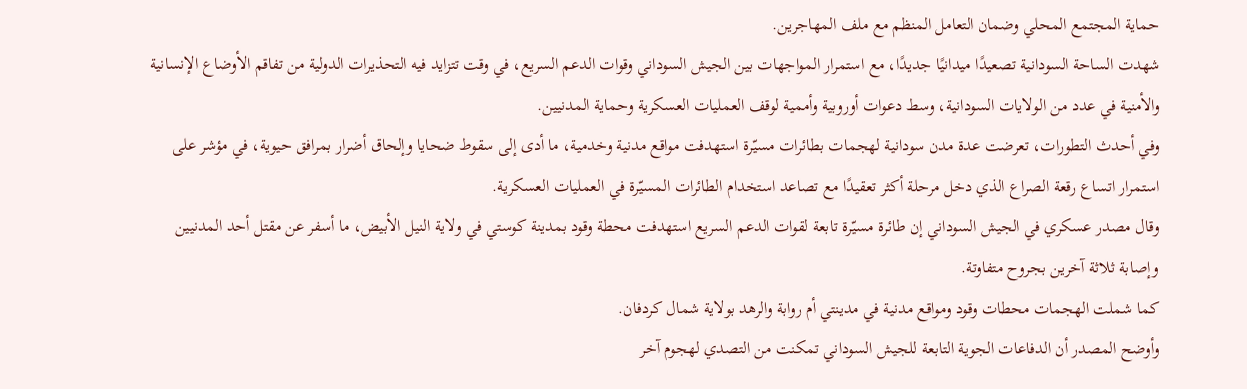حماية المجتمع المحلي وضمان التعامل المنظم مع ملف المهاجرين.
شهدت الساحة السودانية تصعيدًا ميدانيًا جديدًا، مع استمرار المواجهات بين الجيش السوداني وقوات الدعم السريع، في وقت تتزايد فيه التحذيرات الدولية من تفاقم الأوضاع الإنسانية والأمنية في عدد من الولايات السودانية، وسط دعوات أوروبية وأممية لوقف العمليات العسكرية وحماية المدنيين.
وفي أحدث التطورات، تعرضت عدة مدن سودانية لهجمات بطائرات مسيّرة استهدفت مواقع مدنية وخدمية، ما أدى إلى سقوط ضحايا وإلحاق أضرار بمرافق حيوية، في مؤشر على استمرار اتساع رقعة الصراع الذي دخل مرحلة أكثر تعقيدًا مع تصاعد استخدام الطائرات المسيّرة في العمليات العسكرية.
وقال مصدر عسكري في الجيش السوداني إن طائرة مسيّرة تابعة لقوات الدعم السريع استهدفت محطة وقود بمدينة كوستي في ولاية النيل الأبيض، ما أسفر عن مقتل أحد المدنيين وإصابة ثلاثة آخرين بجروح متفاوتة.
كما شملت الهجمات محطات وقود ومواقع مدنية في مدينتي أم روابة والرهد بولاية شمال كردفان.
وأوضح المصدر أن الدفاعات الجوية التابعة للجيش السوداني تمكنت من التصدي لهجوم آخر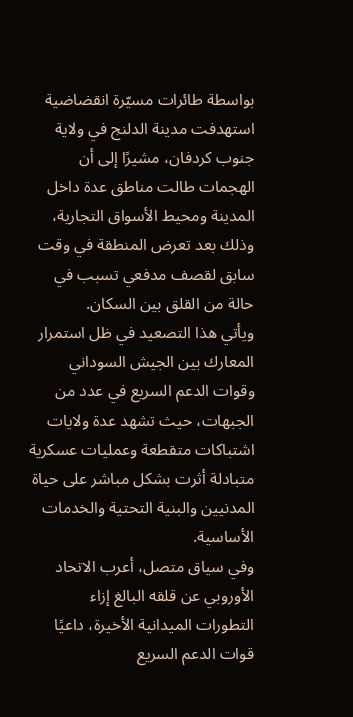بواسطة طائرات مسيّرة انقضاضية استهدفت مدينة الدلنج في ولاية جنوب كردفان، مشيرًا إلى أن الهجمات طالت مناطق عدة داخل المدينة ومحيط الأسواق التجارية، وذلك بعد تعرض المنطقة في وقت سابق لقصف مدفعي تسبب في حالة من القلق بين السكان.
ويأتي هذا التصعيد في ظل استمرار المعارك بين الجيش السوداني وقوات الدعم السريع في عدد من الجبهات، حيث تشهد عدة ولايات اشتباكات متقطعة وعمليات عسكرية متبادلة أثرت بشكل مباشر على حياة المدنيين والبنية التحتية والخدمات الأساسية.
وفي سياق متصل، أعرب الاتحاد الأوروبي عن قلقه البالغ إزاء التطورات الميدانية الأخيرة، داعيًا قوات الدعم السريع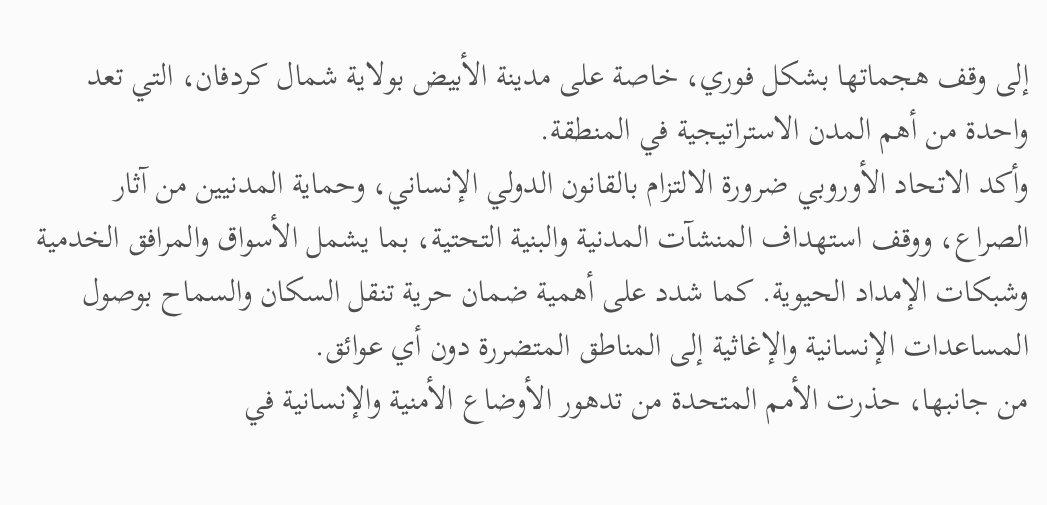إلى وقف هجماتها بشكل فوري، خاصة على مدينة الأبيض بولاية شمال كردفان، التي تعد واحدة من أهم المدن الاستراتيجية في المنطقة.
وأكد الاتحاد الأوروبي ضرورة الالتزام بالقانون الدولي الإنساني، وحماية المدنيين من آثار الصراع، ووقف استهداف المنشآت المدنية والبنية التحتية، بما يشمل الأسواق والمرافق الخدمية وشبكات الإمداد الحيوية. كما شدد على أهمية ضمان حرية تنقل السكان والسماح بوصول المساعدات الإنسانية والإغاثية إلى المناطق المتضررة دون أي عوائق.
من جانبها، حذرت الأمم المتحدة من تدهور الأوضاع الأمنية والإنسانية في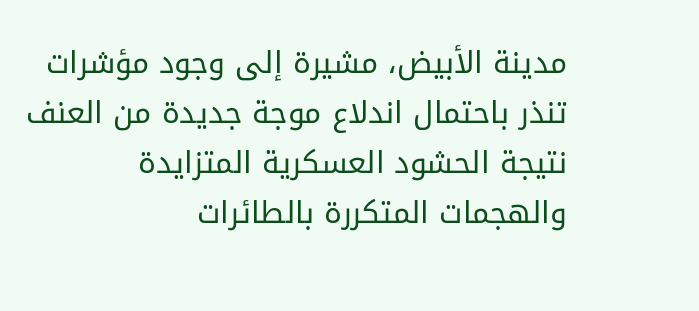مدينة الأبيض، مشيرة إلى وجود مؤشرات تنذر باحتمال اندلاع موجة جديدة من العنف نتيجة الحشود العسكرية المتزايدة والهجمات المتكررة بالطائرات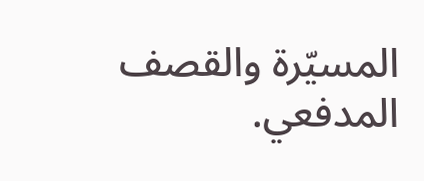المسيّرة والقصف المدفعي.